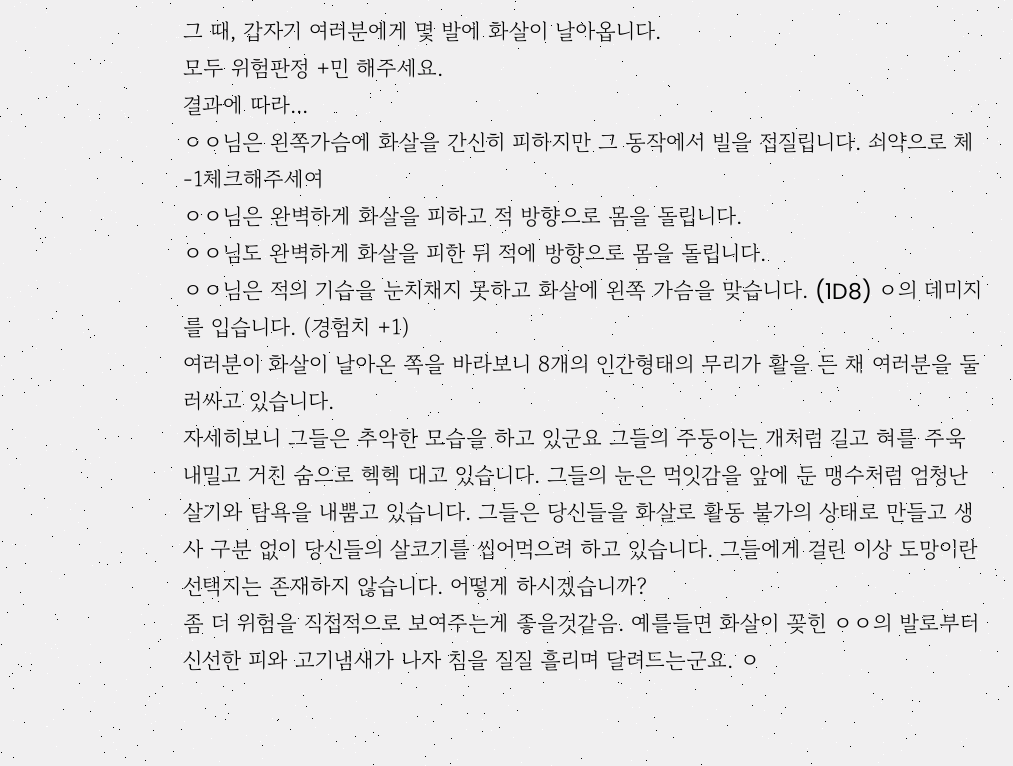그 때, 갑자기 여러분에게 몇 발에 화살이 날아옵니다.
모두 위험판정 +민 해주세요.
결과에 따라...
ㅇㅇ님은 왼쪽가슴에 화살을 간신히 피하지만 그 동작에서 빌을 접질립니다. 쇠약으로 체 -1체크해주세여
ㅇㅇ님은 완벽하게 화살을 피하고 적 방향으로 몸을 돌립니다.
ㅇㅇ님도 완벽하게 화살을 피한 뒤 적에 방향으로 몸을 돌립니다.
ㅇㅇ님은 적의 기습을 눈치채지 못하고 화살에 왼쪽 가슴을 맞습니다. (1D8) ㅇ의 데미지를 입습니다. (경험치 +1)
여러분이 화살이 날아온 쪽을 바라보니 8개의 인간형태의 무리가 활을 든 채 여러분을 둘러싸고 있습니다.
자세히보니 그들은 추악한 모습을 하고 있군요 그들의 주둥이는 개처럼 길고 혀를 주욱 내밀고 거친 숨으로 헥헥 대고 있습니다. 그들의 눈은 먹잇감을 앞에 둔 맹수처럼 엄청난 살기와 탐욕을 내뿜고 있습니다. 그들은 당신들을 화살로 활동 불가의 상태로 만들고 생사 구분 없이 당신들의 살코기를 씹어먹으려 하고 있습니다. 그들에게 걸린 이상 도망이란 선택지는 존재하지 않습니다. 어떻게 하시겠습니까?
좀 더 위험을 직접적으로 보여주는게 좋을것같음. 예를들면 화살이 꽂힌 ㅇㅇ의 발로부터 신선한 피와 고기냄새가 나자 침을 질질 흘리며 달려드는군요. ㅇ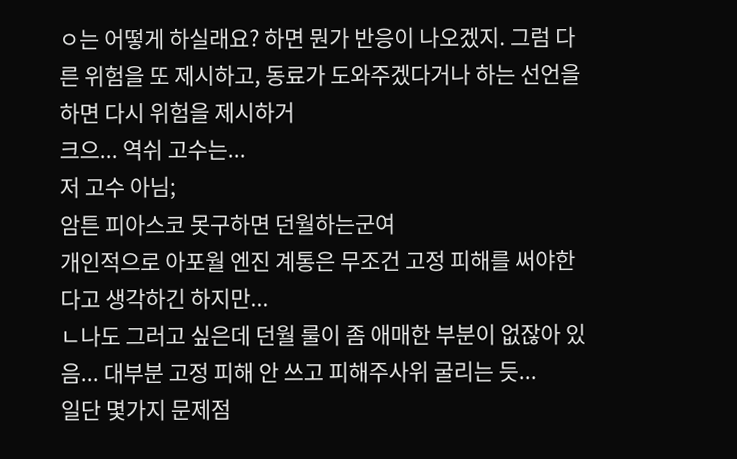ㅇ는 어떻게 하실래요? 하면 뭔가 반응이 나오겠지. 그럼 다른 위험을 또 제시하고, 동료가 도와주겠다거나 하는 선언을 하면 다시 위험을 제시하거
크으... 역쉬 고수는...
저 고수 아님;
암튼 피아스코 못구하면 던월하는군여
개인적으로 아포월 엔진 계통은 무조건 고정 피해를 써야한다고 생각하긴 하지만...
ㄴ나도 그러고 싶은데 던월 룰이 좀 애매한 부분이 없잖아 있음... 대부분 고정 피해 안 쓰고 피해주사위 굴리는 듯...
일단 몇가지 문제점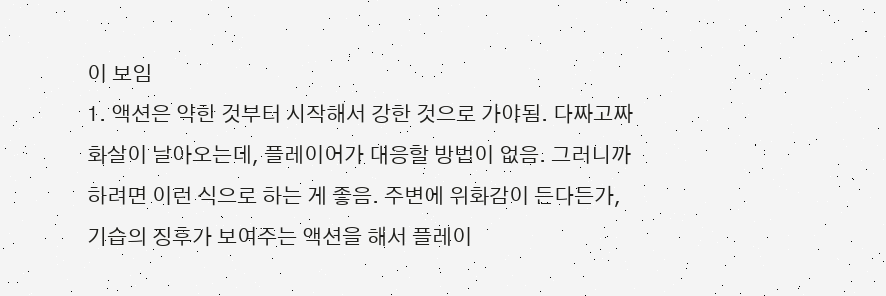이 보임
1. 액션은 약한 것부터 시작해서 강한 것으로 가야됨. 다짜고짜 화살이 날아오는데, 플레이어가 대응할 방법이 없음. 그러니까 하려면 이런 식으로 하는 게 좋음. 주변에 위화감이 든다든가, 기습의 징후가 보여주는 액션을 해서 플레이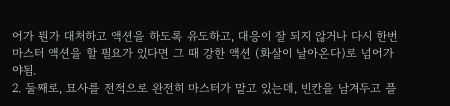어가 뭔가 대처하고 액션을 하도록 유도하고, 대응이 잘 되지 않거나 다시 한번 마스터 액션을 할 필요가 있다면 그 때 강한 액션 (화살이 날아온다)로 넘어가야됨.
2. 둘째로, 묘사를 전적으로 완전히 마스터가 맡고 있는데, 빈칸을 남겨두고 플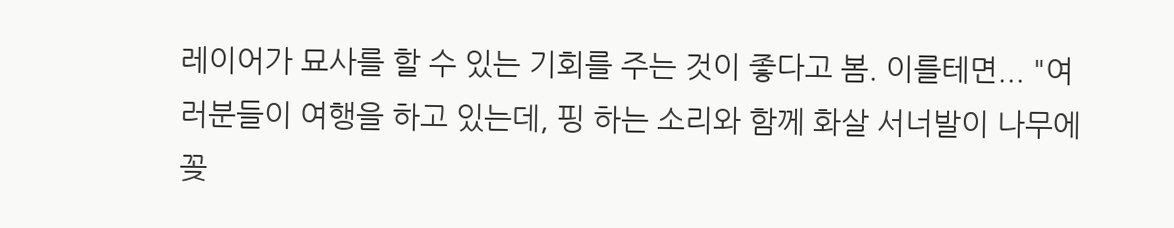레이어가 묘사를 할 수 있는 기회를 주는 것이 좋다고 봄. 이를테면... "여러분들이 여행을 하고 있는데, 핑 하는 소리와 함께 화살 서너발이 나무에 꽂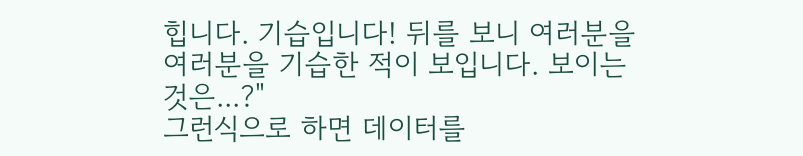힙니다. 기습입니다! 뒤를 보니 여러분을 여러분을 기습한 적이 보입니다. 보이는 것은...?"
그런식으로 하면 데이터를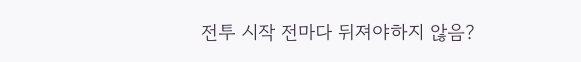전투 시작 전마다 뒤져야하지 않음?